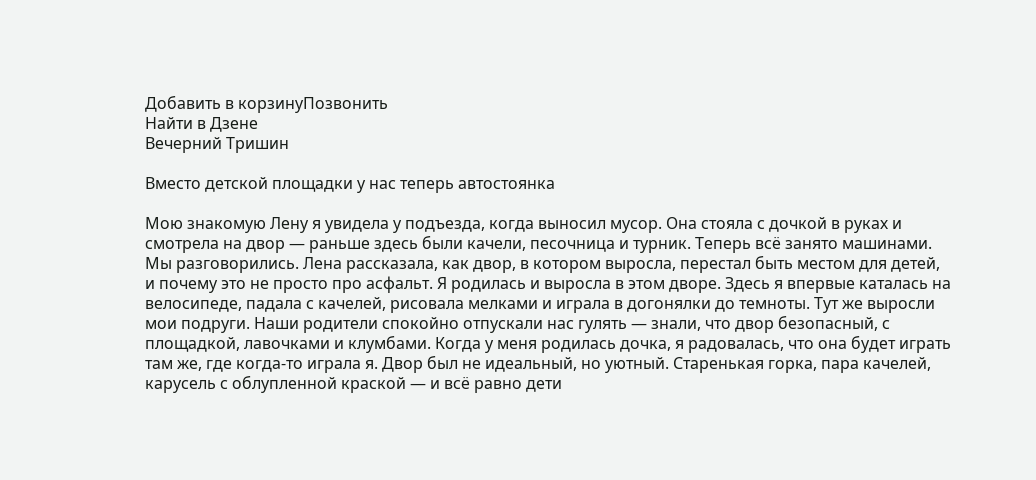Добавить в корзинуПозвонить
Найти в Дзене
Вечерний Тришин

Вместо детской площадки у нас теперь автостоянка

Мою знакомую Лену я увидела у подъезда, когда выносил мусор. Она стояла с дочкой в руках и смотрела на двор — раньше здесь были качели, песочница и турник. Теперь всё занято машинами. Мы разговорились. Лена рассказала, как двор, в котором выросла, перестал быть местом для детей, и почему это не просто про асфальт. Я родилась и выросла в этом дворе. Здесь я впервые каталась на велосипеде, падала с качелей, рисовала мелками и играла в догонялки до темноты. Тут же выросли мои подруги. Наши родители спокойно отпускали нас гулять — знали, что двор безопасный, с площадкой, лавочками и клумбами. Когда у меня родилась дочка, я радовалась, что она будет играть там же, где когда-то играла я. Двор был не идеальный, но уютный. Старенькая горка, пара качелей, карусель с облупленной краской — и всё равно дети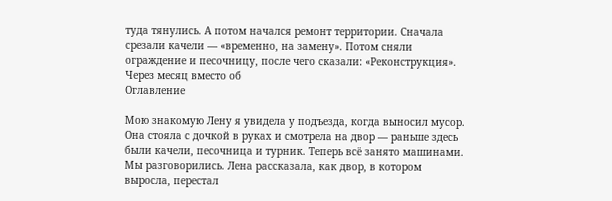туда тянулись. А потом начался ремонт территории. Сначала срезали качели — «временно, на замену». Потом сняли ограждение и песочницу, после чего сказали: «Реконструкция». Через месяц вместо об
Оглавление

Мою знакомую Лену я увидела у подъезда, когда выносил мусор. Она стояла с дочкой в руках и смотрела на двор — раньше здесь были качели, песочница и турник. Теперь всё занято машинами. Мы разговорились. Лена рассказала, как двор, в котором выросла, перестал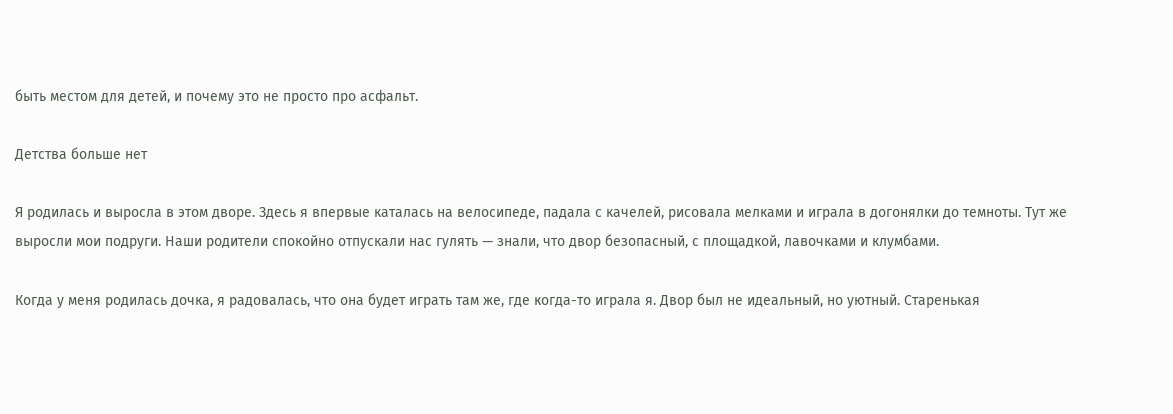быть местом для детей, и почему это не просто про асфальт.

Детства больше нет

Я родилась и выросла в этом дворе. Здесь я впервые каталась на велосипеде, падала с качелей, рисовала мелками и играла в догонялки до темноты. Тут же выросли мои подруги. Наши родители спокойно отпускали нас гулять — знали, что двор безопасный, с площадкой, лавочками и клумбами.

Когда у меня родилась дочка, я радовалась, что она будет играть там же, где когда-то играла я. Двор был не идеальный, но уютный. Старенькая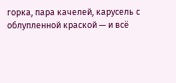горка, пара качелей, карусель с облупленной краской — и всё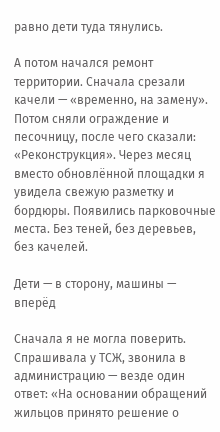равно дети туда тянулись.

А потом начался ремонт территории. Сначала срезали качели — «временно, на замену». Потом сняли ограждение и песочницу, после чего сказали: «Реконструкция». Через месяц вместо обновлённой площадки я увидела свежую разметку и бордюры. Появились парковочные места. Без теней, без деревьев, без качелей.

Дети — в сторону, машины — вперёд

Сначала я не могла поверить. Спрашивала у ТСЖ, звонила в администрацию — везде один ответ: «На основании обращений жильцов принято решение о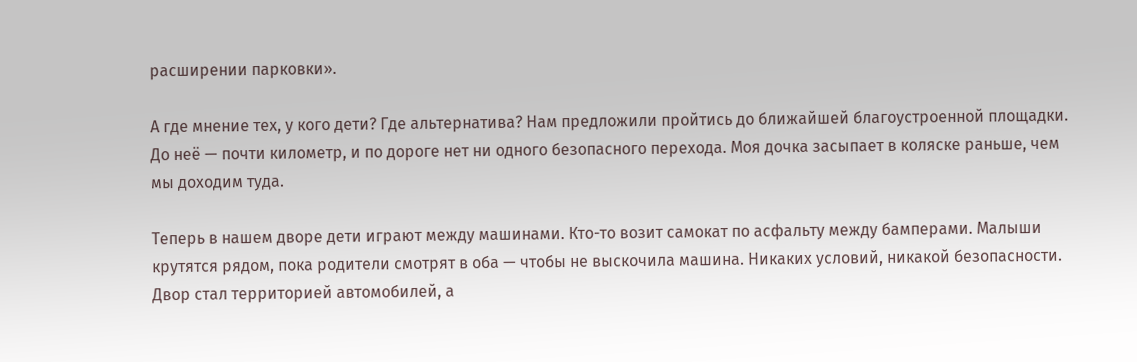расширении парковки».

А где мнение тех, у кого дети? Где альтернатива? Нам предложили пройтись до ближайшей благоустроенной площадки. До неё — почти километр, и по дороге нет ни одного безопасного перехода. Моя дочка засыпает в коляске раньше, чем мы доходим туда.

Теперь в нашем дворе дети играют между машинами. Кто-то возит самокат по асфальту между бамперами. Малыши крутятся рядом, пока родители смотрят в оба — чтобы не выскочила машина. Никаких условий, никакой безопасности. Двор стал территорией автомобилей, а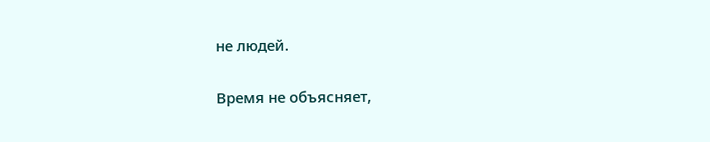не людей.

Время не объясняет,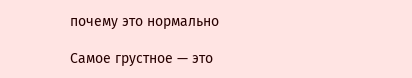почему это нормально

Самое грустное — это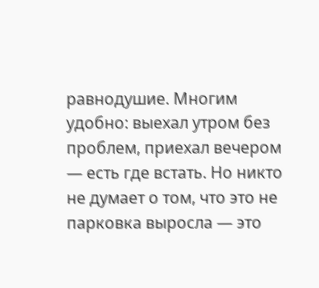равнодушие. Многим удобно: выехал утром без проблем, приехал вечером — есть где встать. Но никто не думает о том, что это не парковка выросла — это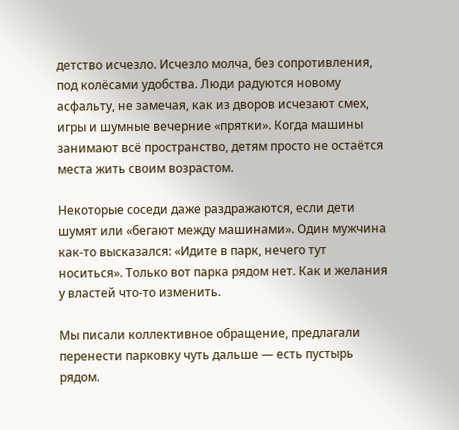детство исчезло. Исчезло молча, без сопротивления, под колёсами удобства. Люди радуются новому асфальту, не замечая, как из дворов исчезают смех, игры и шумные вечерние «прятки». Когда машины занимают всё пространство, детям просто не остаётся места жить своим возрастом.

Некоторые соседи даже раздражаются, если дети шумят или «бегают между машинами». Один мужчина как-то высказался: «Идите в парк, нечего тут носиться». Только вот парка рядом нет. Как и желания у властей что-то изменить.

Мы писали коллективное обращение, предлагали перенести парковку чуть дальше — есть пустырь рядом.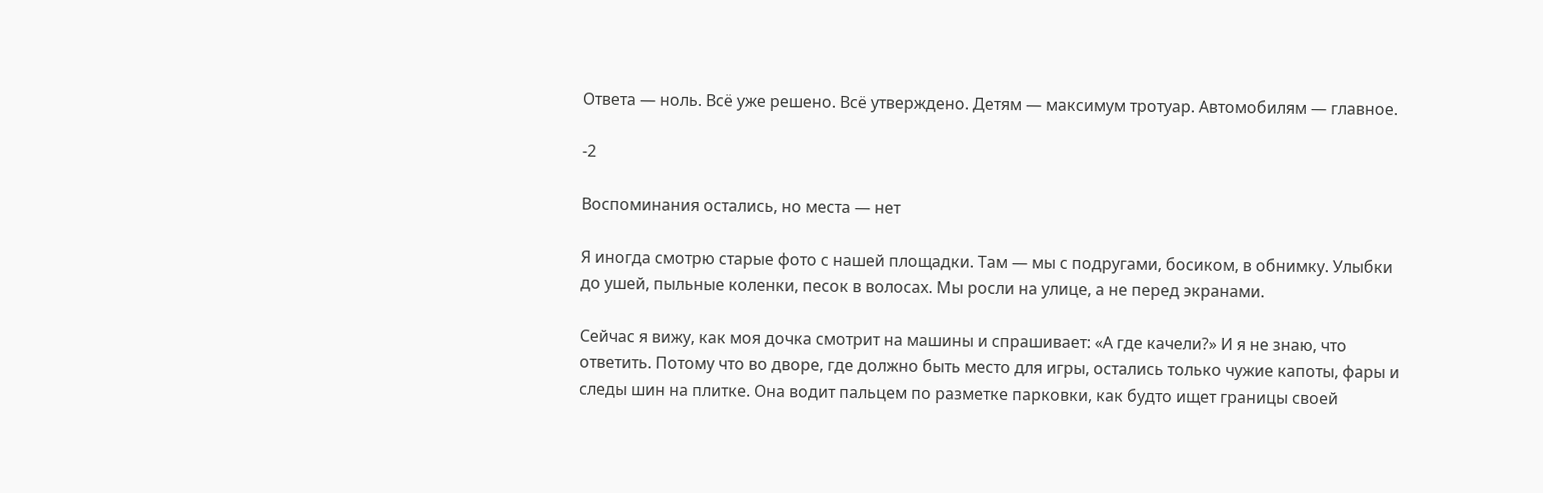Ответа — ноль. Всё уже решено. Всё утверждено. Детям — максимум тротуар. Автомобилям — главное.

-2

Воспоминания остались, но места — нет

Я иногда смотрю старые фото с нашей площадки. Там — мы с подругами, босиком, в обнимку. Улыбки до ушей, пыльные коленки, песок в волосах. Мы росли на улице, а не перед экранами.

Сейчас я вижу, как моя дочка смотрит на машины и спрашивает: «А где качели?» И я не знаю, что ответить. Потому что во дворе, где должно быть место для игры, остались только чужие капоты, фары и следы шин на плитке. Она водит пальцем по разметке парковки, как будто ищет границы своей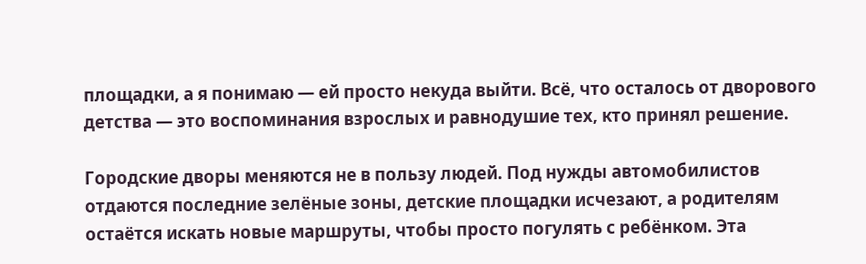площадки, а я понимаю — ей просто некуда выйти. Всё, что осталось от дворового детства — это воспоминания взрослых и равнодушие тех, кто принял решение.

Городские дворы меняются не в пользу людей. Под нужды автомобилистов отдаются последние зелёные зоны, детские площадки исчезают, а родителям остаётся искать новые маршруты, чтобы просто погулять с ребёнком. Эта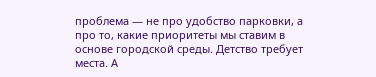проблема — не про удобство парковки, а про то, какие приоритеты мы ставим в основе городской среды. Детство требует места. А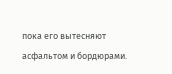пока его вытесняют асфальтом и бордюрами.